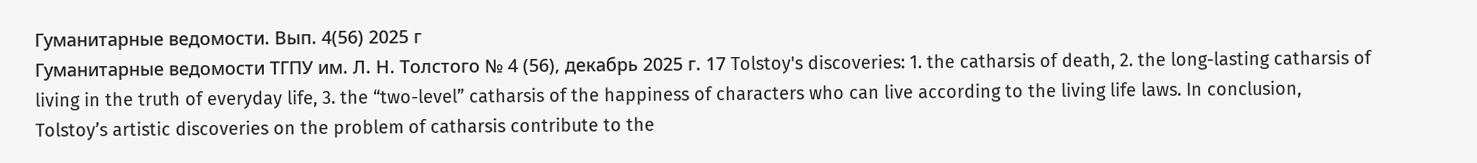Гуманитарные ведомости. Вып. 4(56) 2025 г
Гуманитарные ведомости ТГПУ им. Л. Н. Толстого № 4 (56), декабрь 2025 г. 17 Tolstoy's discoveries: 1. the catharsis of death, 2. the long-lasting catharsis of living in the truth of everyday life, 3. the “two-level” catharsis of the happiness of characters who can live according to the living life laws. In conclusion, Tolstoy’s artistic discoveries on the problem of catharsis contribute to the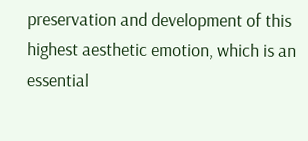preservation and development of this highest aesthetic emotion, which is an essential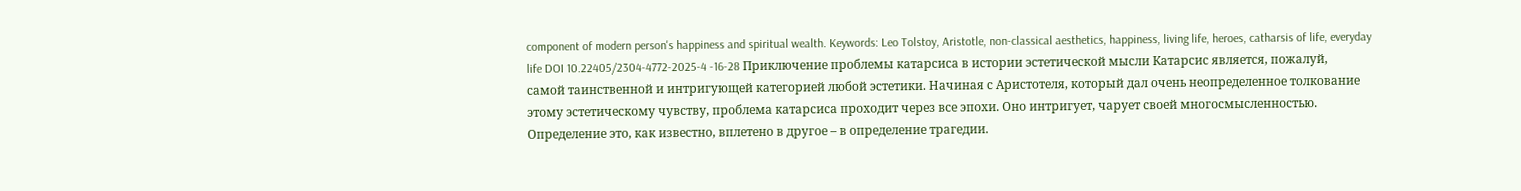component of modern person's happiness and spiritual wealth. Keywords: Leo Tolstoy, Aristotle, non-classical aesthetics, happiness, living life, heroes, catharsis of life, everyday life DOI 10.22405/2304-4772-2025-4 -16-28 Приключение проблемы катарсиса в истории эстетической мысли Катарсис является, пожалуй, самой таинственной и интригующей категорией любой эстетики. Начиная с Аристотеля, который дал очень неопределенное толкование этому эстетическому чувству, проблема катарсиса проходит через все эпохи. Оно интригует, чарует своей многосмысленностью. Определение это, как известно, вплетено в другое – в определение трагедии.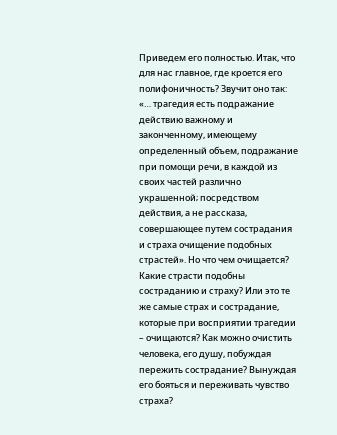Приведем его полностью. Итак, что для нас главное, где кроется его полифоничность? Звучит оно так: «… трагедия есть подражание действию важному и законченному, имеющему определенный объем, подражание при помощи речи, в каждой из своих частей различно украшенной; посредством действия, а не рассказа, совершающее путем сострадания и страха очищение подобных страстей». Но что чем очищается? Какие страсти подобны состраданию и страху? Или это те же самые страх и сострадание, которые при восприятии трагедии – очищаются? Как можно очистить человека, его душу, побуждая пережить сострадание? Вынуждая его бояться и переживать чувство страха?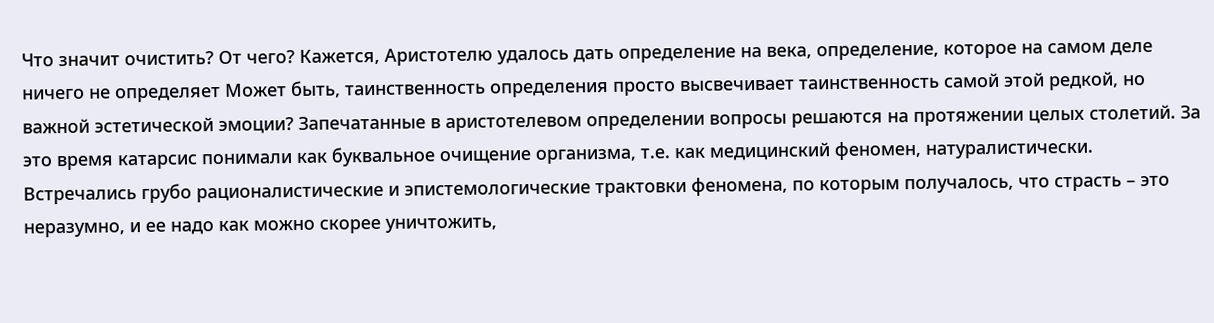Что значит очистить? От чего? Кажется, Аристотелю удалось дать определение на века, определение, которое на самом деле ничего не определяет Может быть, таинственность определения просто высвечивает таинственность самой этой редкой, но важной эстетической эмоции? Запечатанные в аристотелевом определении вопросы решаются на протяжении целых столетий. За это время катарсис понимали как буквальное очищение организма, т.е. как медицинский феномен, натуралистически. Встречались грубо рационалистические и эпистемологические трактовки феномена, по которым получалось, что страсть – это неразумно, и ее надо как можно скорее уничтожить,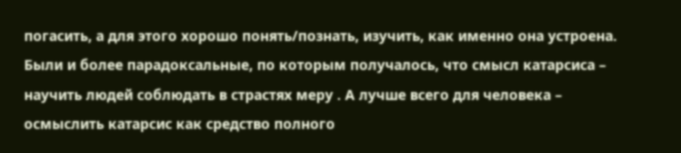погасить, а для этого хорошо понять/познать, изучить, как именно она устроена. Были и более парадоксальные, по которым получалось, что смысл катарсиса – научить людей соблюдать в страстях меру . А лучше всего для человека – осмыслить катарсис как средство полного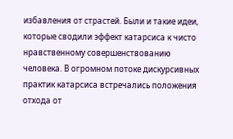избавления от страстей. Были и такие идеи, которые сводили эффект катарсиса к чисто нравственному совершенствованию человека. В огромном потоке дискурсивных практик катарсиса встречались положения отхода от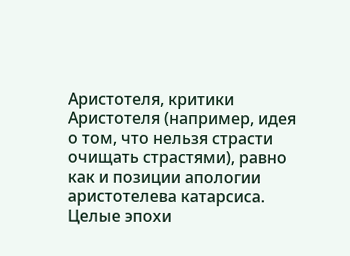Аристотеля, критики Аристотеля (например, идея о том, что нельзя страсти очищать страстями), равно как и позиции апологии аристотелева катарсиса. Целые эпохи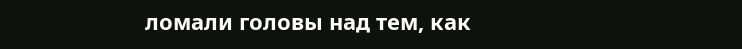ломали головы над тем, как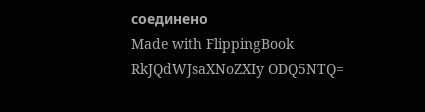соединено
Made with FlippingBook
RkJQdWJsaXNoZXIy ODQ5NTQ=